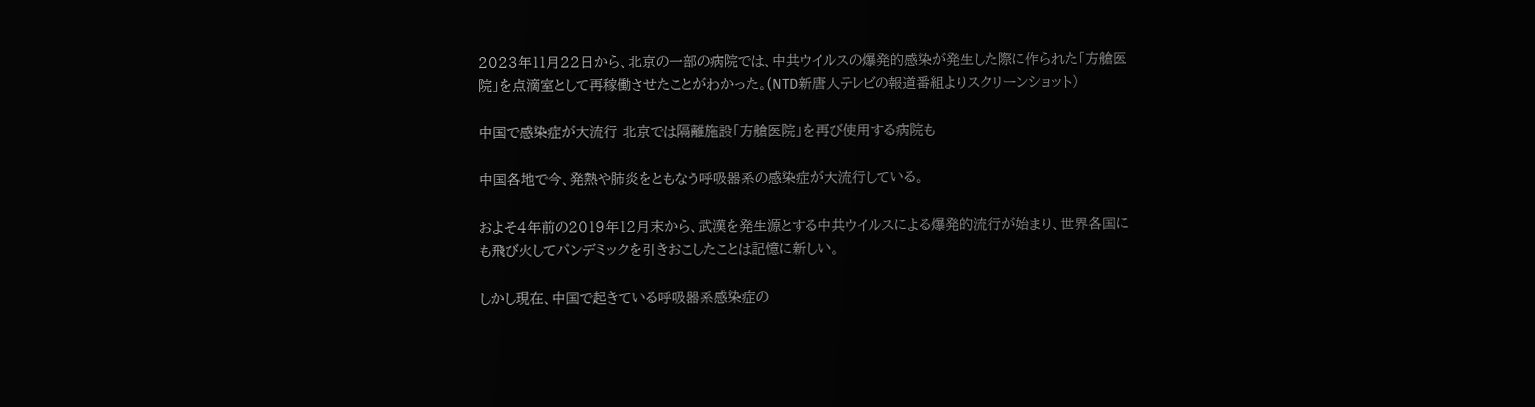2023年11月22日から、北京の一部の病院では、中共ウイルスの爆発的感染が発生した際に作られた「方艙医院」を点滴室として再稼働させたことがわかった。(NTD新唐人テレビの報道番組よりスクリーンショット)

中国で感染症が大流行 北京では隔離施設「方艙医院」を再び使用する病院も

中国各地で今、発熱や肺炎をともなう呼吸器系の感染症が大流行している。

およそ4年前の2019年12月末から、武漢を発生源とする中共ウイルスによる爆発的流行が始まり、世界各国にも飛び火してパンデミックを引きおこしたことは記憶に新しい。

しかし現在、中国で起きている呼吸器系感染症の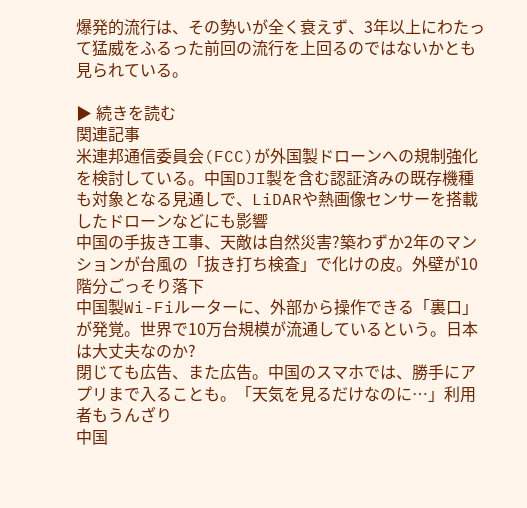爆発的流行は、その勢いが全く衰えず、3年以上にわたって猛威をふるった前回の流行を上回るのではないかとも見られている。

▶ 続きを読む
関連記事
米連邦通信委員会(FCC)が外国製ドローンへの規制強化を検討している。中国DJI製を含む認証済みの既存機種も対象となる見通しで、LiDARや熱画像センサーを搭載したドローンなどにも影響
中国の手抜き工事、天敵は自然災害?築わずか2年のマンションが台風の「抜き打ち検査」で化けの皮。外壁が10階分ごっそり落下
中国製Wi-Fiルーターに、外部から操作できる「裏口」が発覚。世界で10万台規模が流通しているという。日本は大丈夫なのか?
閉じても広告、また広告。中国のスマホでは、勝手にアプリまで入ることも。「天気を見るだけなのに…」利用者もうんざり
中国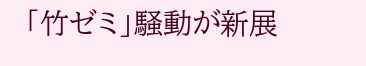「竹ゼミ」騒動が新展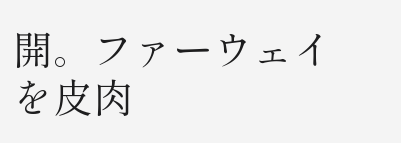開。ファーウェイを皮肉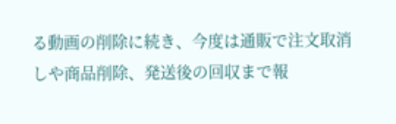る動画の削除に続き、今度は通販で注文取消しや商品削除、発送後の回収まで報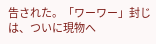告された。「ワーワー」封じは、ついに現物へ